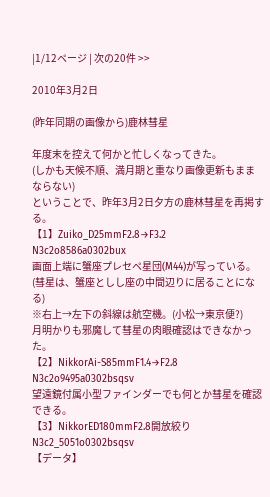|1/12ページ | 次の20件 >>

2010年3月2日

(昨年同期の画像から)鹿林彗星

年度末を控えて何かと忙しくなってきた。
(しかも天候不順、満月期と重なり画像更新もままならない)
ということで、昨年3月2日夕方の鹿林彗星を再掲する。
【1】Zuiko_D25mmF2.8→F3.2
N3c2o8586a0302bux
画面上端に蟹座プレセペ星団(M44)が写っている。
(彗星は、蟹座としし座の中間辺りに居ることになる)
※右上→左下の斜線は航空機。(小松→東京便?)
月明かりも邪魔して彗星の肉眼確認はできなかった。
【2】NikkorAi-S85mmF1.4→F2.8
N3c2o9495a0302bsqsv
望遠鏡付属小型ファインダーでも何とか彗星を確認できる。
【3】NikkorED180mmF2.8開放絞り
N3c2_5051o0302bsqsv
【データ】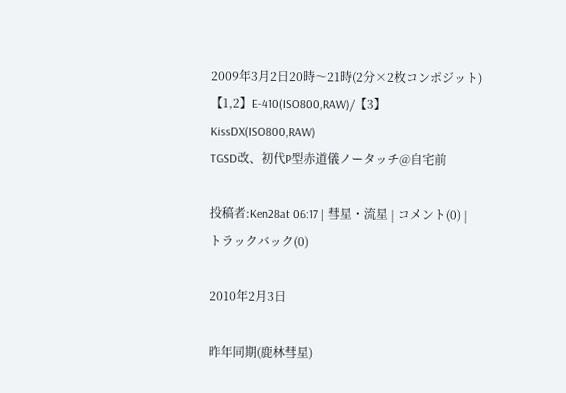2009年3月2日20時〜21時(2分×2枚コンポジット)
【1,2】E-410(ISO800,RAW)/【3】KissDX(ISO800,RAW)
TGSD改、初代P型赤道儀ノータッチ@自宅前

投稿者:Ken28at 06:17 | 彗星・流星 | コメント(0) | トラックバック(0)

2010年2月3日

昨年同期(鹿林彗星)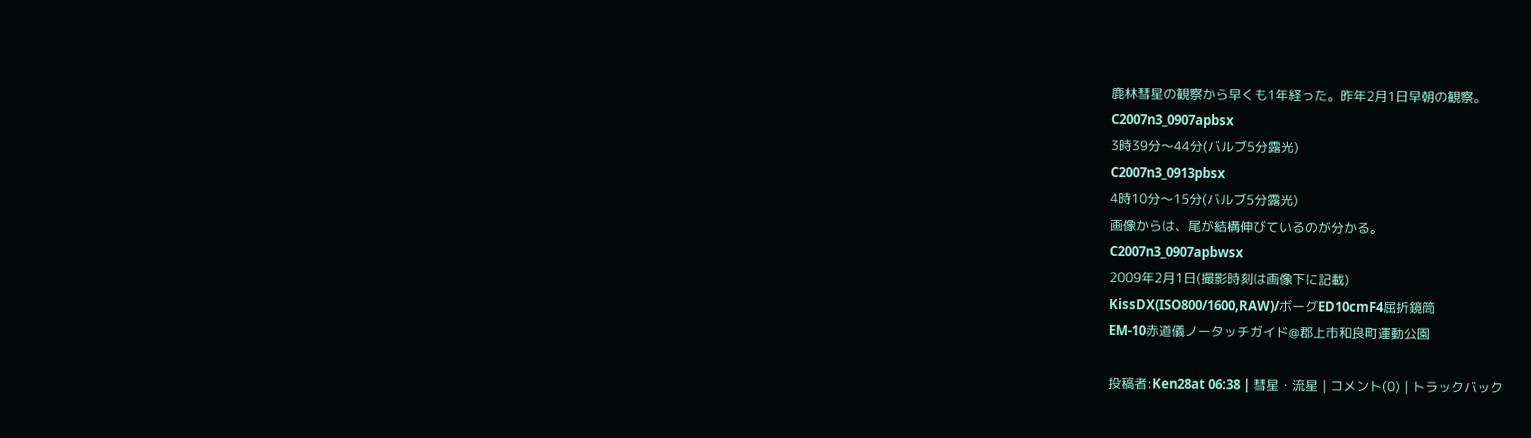鹿林彗星の観察から早くも1年経った。昨年2月1日早朝の観察。
C2007n3_0907apbsx
3時39分〜44分(バルブ5分露光)
C2007n3_0913pbsx
4時10分〜15分(バルブ5分露光)
画像からは、尾が結構伸びているのが分かる。
C2007n3_0907apbwsx
2009年2月1日(撮影時刻は画像下に記載)
KissDX(ISO800/1600,RAW)/ボーグED10cmF4屈折鏡筒
EM-10赤道儀ノータッチガイド@郡上市和良町運動公園

投稿者:Ken28at 06:38 | 彗星・流星 | コメント(0) | トラックバック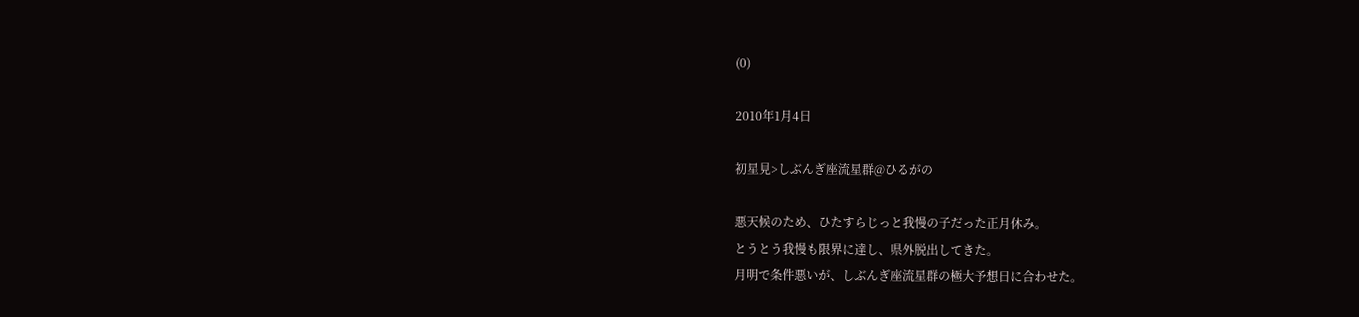(0)

2010年1月4日

初星見>しぶんぎ座流星群@ひるがの

悪天候のため、ひたすらじっと我慢の子だった正月休み。
とうとう我慢も限界に達し、県外脱出してきた。
月明で条件悪いが、しぶんぎ座流星群の極大予想日に合わせた。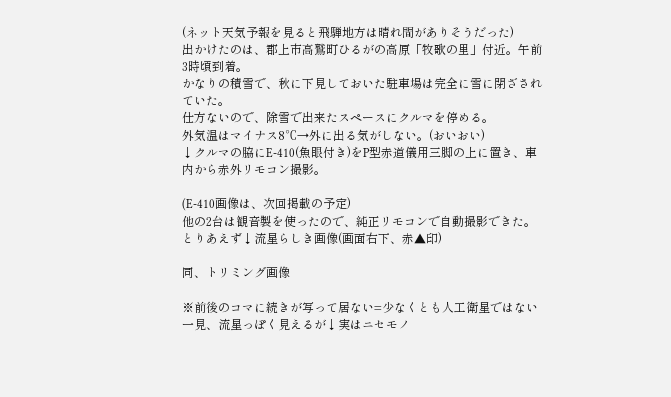(ネット天気予報を見ると飛騨地方は晴れ間がありそうだった)
出かけたのは、郡上市高鷲町ひるがの高原「牧歌の里」付近。午前3時頃到着。
かなりの積雪で、秋に下見しておいた駐車場は完全に雪に閉ざされていた。
仕方ないので、除雪で出来たスペースにクルマを停める。
外気温はマイナス8℃→外に出る気がしない。(おいおい)
↓クルマの脇にE-410(魚眼付き)をP型赤道儀用三脚の上に置き、車内から赤外リモコン撮影。

(E-410画像は、次回掲載の予定)
他の2台は観音製を使ったので、純正リモコンで自動撮影できた。
とりあえず↓流星らしき画像(画面右下、赤▲印)

同、トリミング画像

※前後のコマに続きが写って居ない=少なくとも人工衛星ではない
一見、流星っぽく見えるが↓実はニセモノ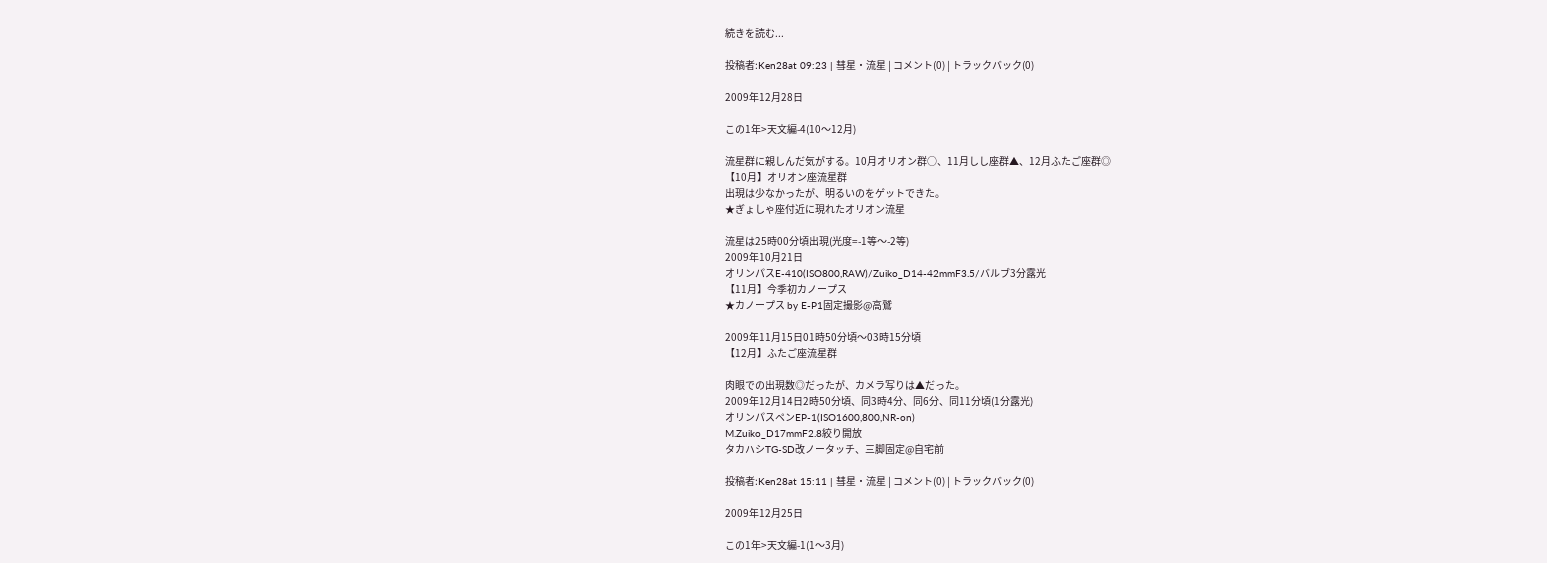続きを読む...

投稿者:Ken28at 09:23 | 彗星・流星 | コメント(0) | トラックバック(0)

2009年12月28日

この1年>天文編-4(10〜12月)

流星群に親しんだ気がする。10月オリオン群○、11月しし座群▲、12月ふたご座群◎
【10月】オリオン座流星群
出現は少なかったが、明るいのをゲットできた。
★ぎょしゃ座付近に現れたオリオン流星

流星は25時00分頃出現(光度=-1等〜-2等)
2009年10月21日
オリンパスE-410(ISO800,RAW)/Zuiko_D14-42mmF3.5/バルブ3分露光
【11月】今季初カノープス
★カノープス by E-P1固定撮影@高鷲

2009年11月15日01時50分頃〜03時15分頃
【12月】ふたご座流星群

肉眼での出現数◎だったが、カメラ写りは▲だった。
2009年12月14日2時50分頃、同3時4分、同6分、同11分頃(1分露光)
オリンパスペンEP-1(ISO1600,800,NR-on)
M.Zuiko_D17mmF2.8絞り開放
タカハシTG-SD改ノータッチ、三脚固定@自宅前

投稿者:Ken28at 15:11 | 彗星・流星 | コメント(0) | トラックバック(0)

2009年12月25日

この1年>天文編-1(1〜3月)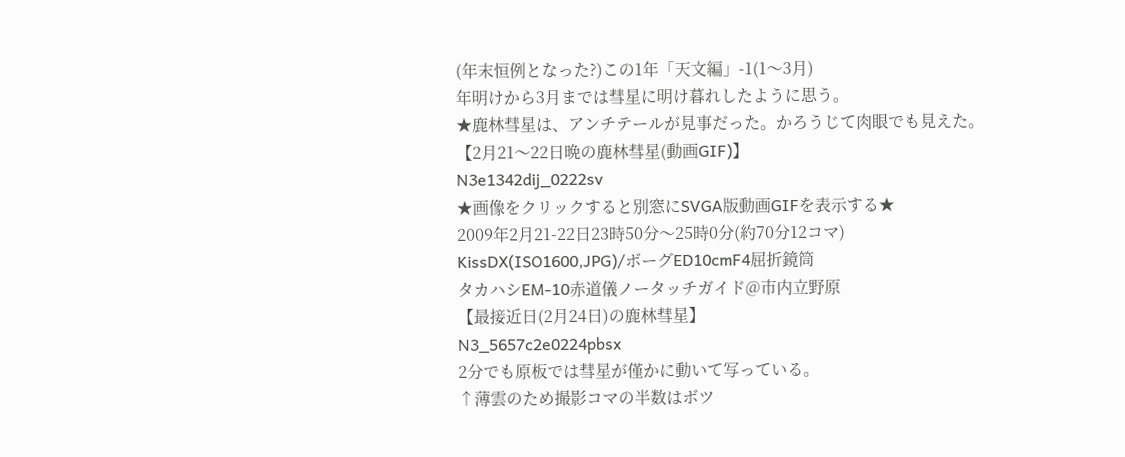(年末恒例となった?)この1年「天文編」-1(1〜3月)
年明けから3月までは彗星に明け暮れしたように思う。
★鹿林彗星は、アンチテールが見事だった。かろうじて肉眼でも見えた。
【2月21〜22日晩の鹿林彗星(動画GIF)】
N3e1342dij_0222sv
★画像をクリックすると別窓にSVGA版動画GIFを表示する★
2009年2月21-22日23時50分〜25時0分(約70分12コマ)
KissDX(ISO1600,JPG)/ボーグED10cmF4屈折鏡筒
タカハシEM-10赤道儀ノータッチガイド@市内立野原
【最接近日(2月24日)の鹿林彗星】
N3_5657c2e0224pbsx
2分でも原板では彗星が僅かに動いて写っている。
↑薄雲のため撮影コマの半数はボツ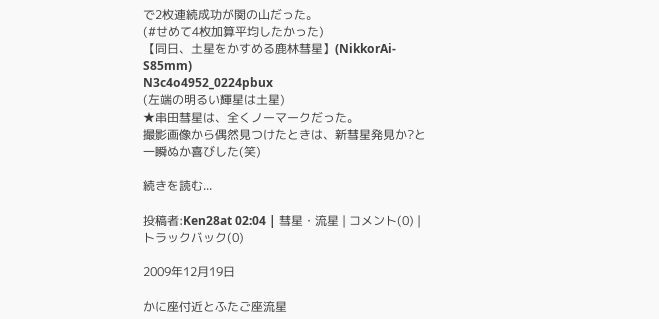で2枚連続成功が関の山だった。
(#せめて4枚加算平均したかった)
【同日、土星をかすめる鹿林彗星】(NikkorAi-S85mm)
N3c4o4952_0224pbux
(左端の明るい輝星は土星)
★串田彗星は、全くノーマークだった。
撮影画像から偶然見つけたときは、新彗星発見か?と一瞬ぬか喜びした(笑)

続きを読む...

投稿者:Ken28at 02:04 | 彗星・流星 | コメント(0) | トラックバック(0)

2009年12月19日

かに座付近とふたご座流星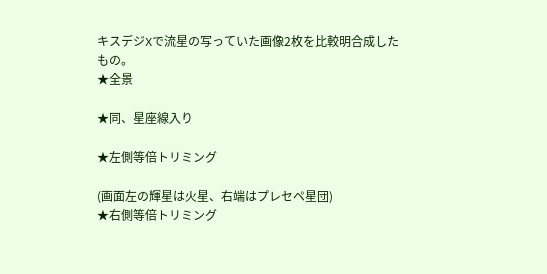キスデジXで流星の写っていた画像2枚を比較明合成したもの。
★全景

★同、星座線入り

★左側等倍トリミング

(画面左の輝星は火星、右端はプレセペ星団)
★右側等倍トリミング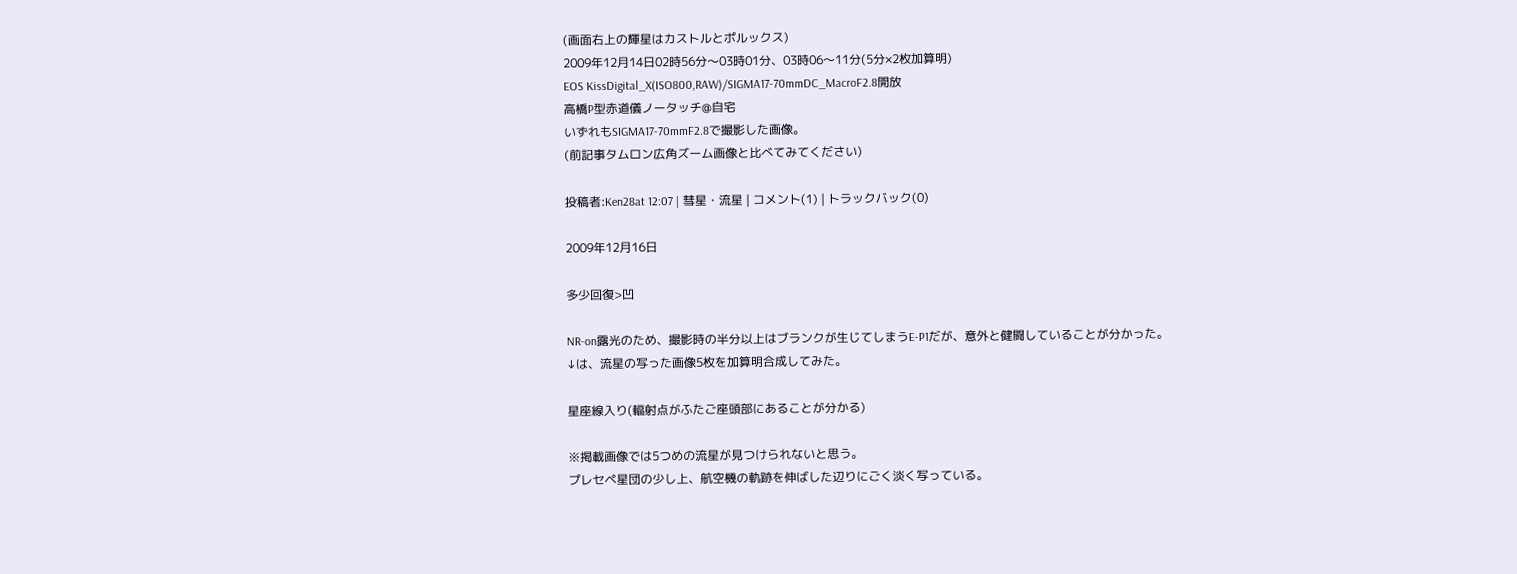(画面右上の輝星はカストルとポルックス)
2009年12月14日02時56分〜03時01分、03時06〜11分(5分×2枚加算明)
EOS KissDigital_X(ISO800,RAW)/SIGMA17-70mmDC_MacroF2.8開放
高橋P型赤道儀ノータッチ@自宅
いずれもSIGMA17-70mmF2.8で撮影した画像。
(前記事タムロン広角ズーム画像と比べてみてください)

投稿者:Ken28at 12:07 | 彗星・流星 | コメント(1) | トラックバック(0)

2009年12月16日

多少回復>凹

NR-on露光のため、撮影時の半分以上はブランクが生じてしまうE-P1だが、意外と健闘していることが分かった。
↓は、流星の写った画像5枚を加算明合成してみた。

星座線入り(輻射点がふたご座頭部にあることが分かる)

※掲載画像では5つめの流星が見つけられないと思う。
プレセペ星団の少し上、航空機の軌跡を伸ばした辺りにごく淡く写っている。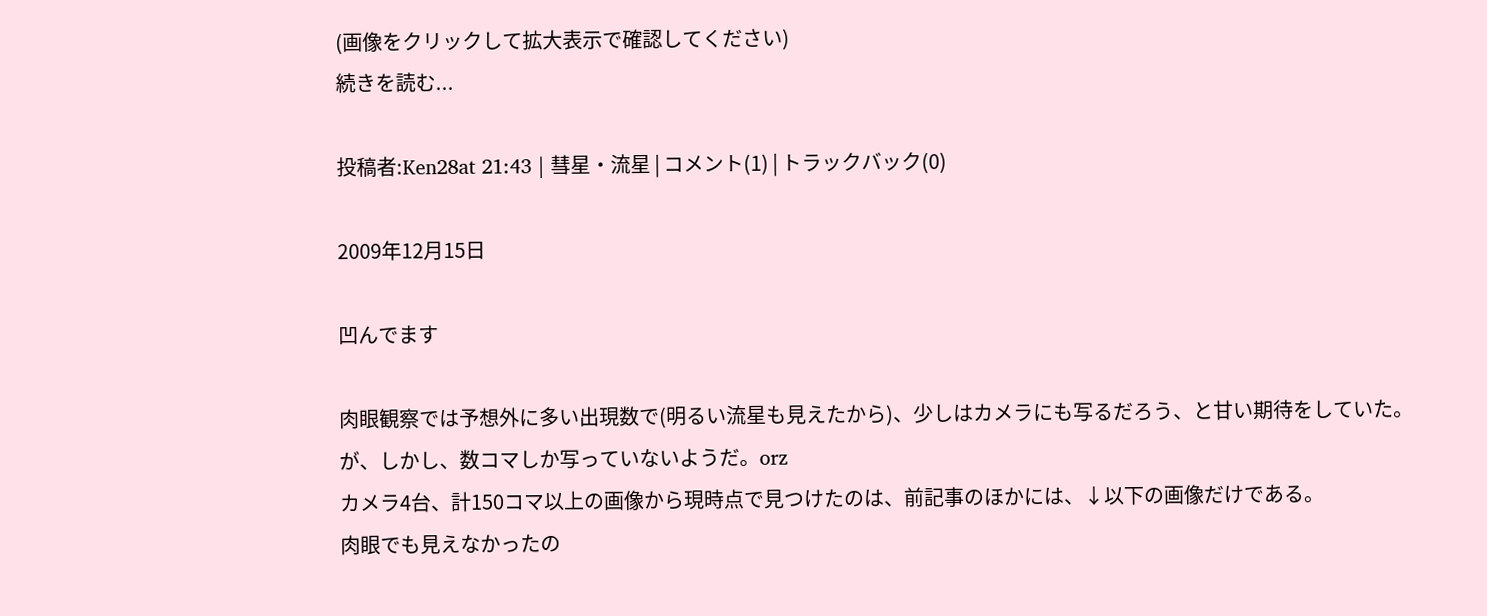(画像をクリックして拡大表示で確認してください)
続きを読む...

投稿者:Ken28at 21:43 | 彗星・流星 | コメント(1) | トラックバック(0)

2009年12月15日

凹んでます

肉眼観察では予想外に多い出現数で(明るい流星も見えたから)、少しはカメラにも写るだろう、と甘い期待をしていた。
が、しかし、数コマしか写っていないようだ。orz
カメラ4台、計150コマ以上の画像から現時点で見つけたのは、前記事のほかには、↓以下の画像だけである。
肉眼でも見えなかったの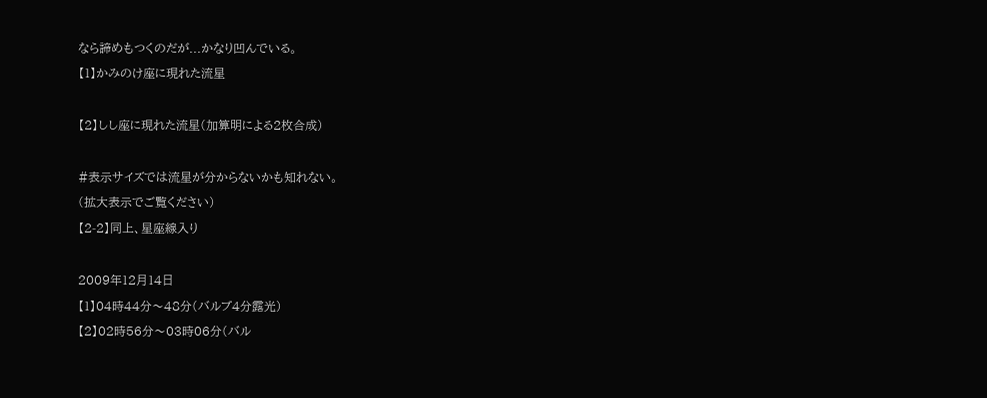なら諦めもつくのだが...かなり凹んでいる。
【1】かみのけ座に現れた流星

【2】しし座に現れた流星(加算明による2枚合成)

#表示サイズでは流星が分からないかも知れない。
(拡大表示でご覧ください)
【2-2】同上、星座線入り

2009年12月14日
【1】04時44分〜48分(バルブ4分露光)
【2】02時56分〜03時06分(バル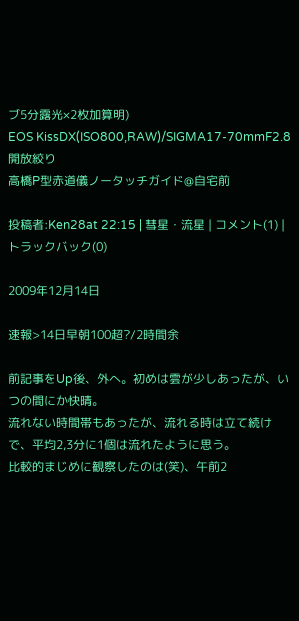ブ5分露光×2枚加算明)
EOS KissDX(ISO800,RAW)/SIGMA17-70mmF2.8開放絞り
高橋P型赤道儀ノータッチガイド@自宅前

投稿者:Ken28at 22:15 | 彗星・流星 | コメント(1) | トラックバック(0)

2009年12月14日

速報>14日早朝100超?/2時間余

前記事をUp後、外へ。初めは雲が少しあったが、いつの間にか快晴。
流れない時間帯もあったが、流れる時は立て続けで、平均2,3分に1個は流れたように思う。
比較的まじめに観察したのは(笑)、午前2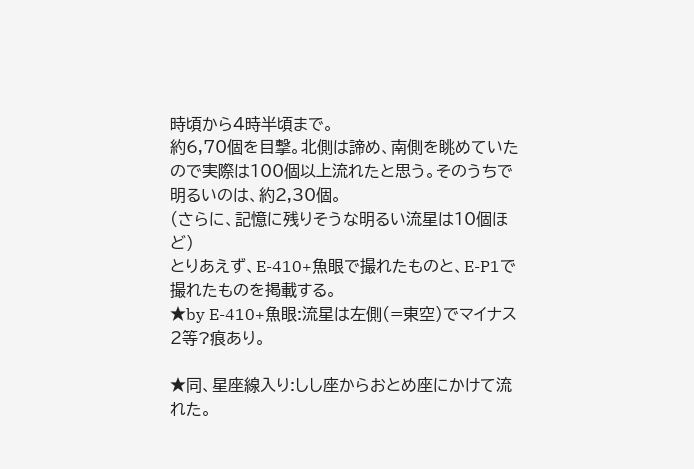時頃から4時半頃まで。
約6,70個を目撃。北側は諦め、南側を眺めていたので実際は100個以上流れたと思う。そのうちで明るいのは、約2,30個。
(さらに、記憶に残りそうな明るい流星は10個ほど)
とりあえず、E-410+魚眼で撮れたものと、E-P1で撮れたものを掲載する。
★by E-410+魚眼:流星は左側(=東空)でマイナス2等?痕あり。

★同、星座線入り:しし座からおとめ座にかけて流れた。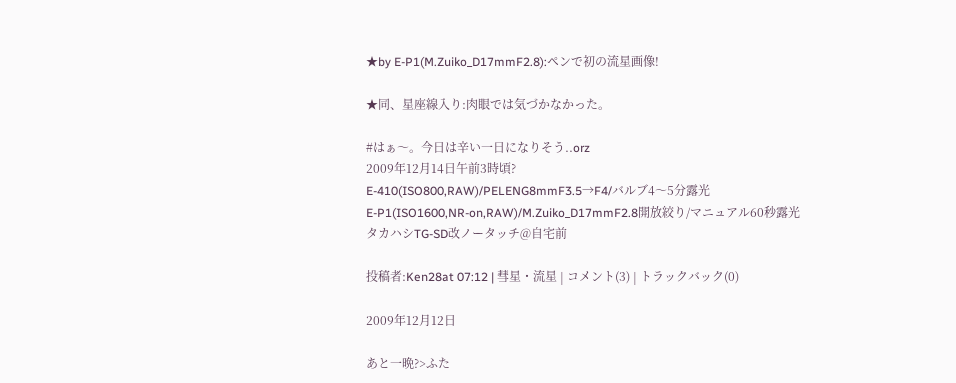★by E-P1(M.Zuiko_D17mmF2.8):ペンで初の流星画像!

★同、星座線入り:肉眼では気づかなかった。

#はぁ〜。今日は辛い一日になりそう..orz
2009年12月14日午前3時頃?
E-410(ISO800,RAW)/PELENG8mmF3.5→F4/バルブ4〜5分露光
E-P1(ISO1600,NR-on,RAW)/M.Zuiko_D17mmF2.8開放絞り/マニュアル60秒露光
タカハシTG-SD改ノータッチ@自宅前

投稿者:Ken28at 07:12 | 彗星・流星 | コメント(3) | トラックバック(0)

2009年12月12日

あと一晩?>ふた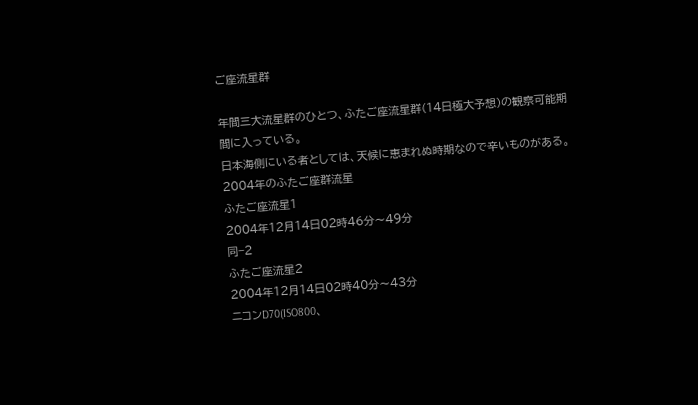ご座流星群

年間三大流星群のひとつ、ふたご座流星群(14日極大予想)の観察可能期間に入っている。
日本海側にいる者としては、天候に恵まれぬ時期なので辛いものがある。
2004年のふたご座群流星
ふたご座流星1
2004年12月14日02時46分〜49分
同−2
ふたご座流星2
2004年12月14日02時40分〜43分
ニコンD70(ISO800、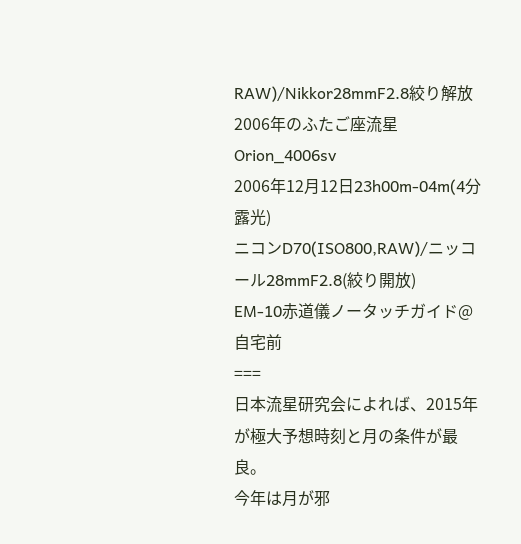RAW)/Nikkor28mmF2.8絞り解放
2006年のふたご座流星
Orion_4006sv
2006年12月12日23h00m-04m(4分露光)
ニコンD70(ISO800,RAW)/ニッコール28mmF2.8(絞り開放)
EM-10赤道儀ノータッチガイド@自宅前
===
日本流星研究会によれば、2015年が極大予想時刻と月の条件が最良。
今年は月が邪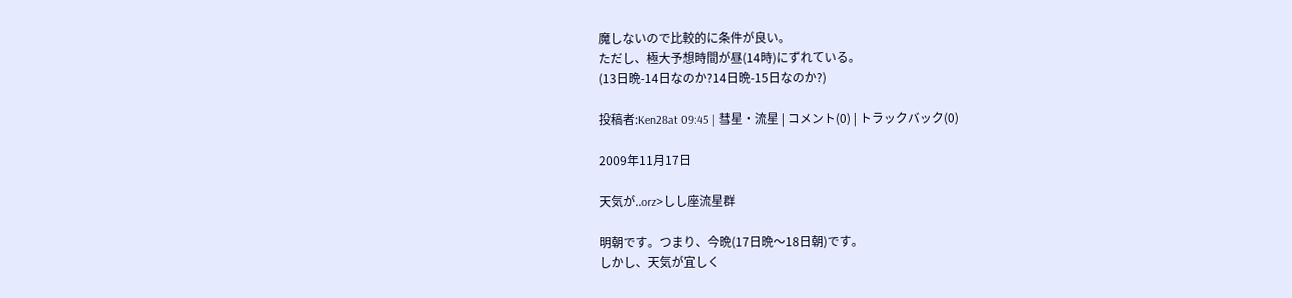魔しないので比較的に条件が良い。
ただし、極大予想時間が昼(14時)にずれている。
(13日晩-14日なのか?14日晩-15日なのか?)

投稿者:Ken28at 09:45 | 彗星・流星 | コメント(0) | トラックバック(0)

2009年11月17日

天気が..orz>しし座流星群

明朝です。つまり、今晩(17日晩〜18日朝)です。
しかし、天気が宜しく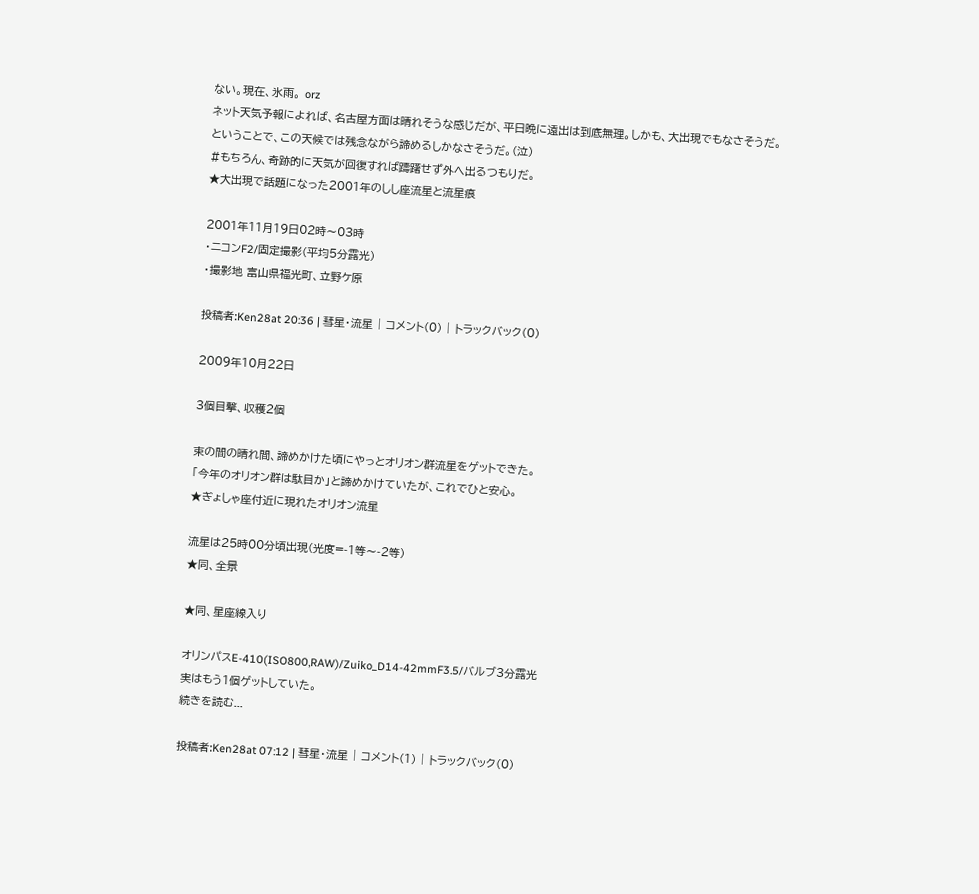ない。現在、氷雨。 orz
ネット天気予報によれば、名古屋方面は晴れそうな感じだが、平日晩に遠出は到底無理。しかも、大出現でもなさそうだ。
ということで、この天候では残念ながら諦めるしかなさそうだ。(泣)
#もちろん、奇跡的に天気が回復すれば躊躇せず外へ出るつもりだ。
★大出現で話題になった2001年のしし座流星と流星痕

2001年11月19日02時〜03時
・ニコンF2/固定撮影(平均5分露光)
・撮影地 富山県福光町、立野ケ原

投稿者:Ken28at 20:36 | 彗星・流星 | コメント(0) | トラックバック(0)

2009年10月22日

3個目撃、収穫2個

束の間の晴れ間、諦めかけた頃にやっとオリオン群流星をゲットできた。
「今年のオリオン群は駄目か」と諦めかけていたが、これでひと安心。
★ぎょしゃ座付近に現れたオリオン流星

流星は25時00分頃出現(光度=-1等〜-2等)
★同、全景

★同、星座線入り

オリンパスE-410(ISO800,RAW)/Zuiko_D14-42mmF3.5/バルブ3分露光
実はもう1個ゲットしていた。
続きを読む...

投稿者:Ken28at 07:12 | 彗星・流星 | コメント(1) | トラックバック(0)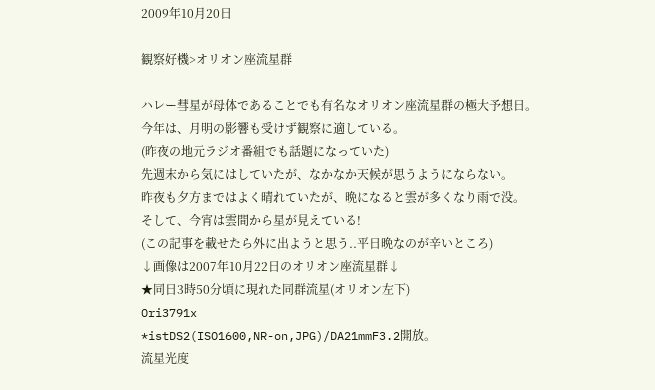2009年10月20日

観察好機>オリオン座流星群

ハレー彗星が母体であることでも有名なオリオン座流星群の極大予想日。
今年は、月明の影響も受けず観察に適している。
(昨夜の地元ラジオ番組でも話題になっていた)
先週末から気にはしていたが、なかなか天候が思うようにならない。
昨夜も夕方まではよく晴れていたが、晩になると雲が多くなり雨で没。
そして、今宵は雲間から星が見えている!
(この記事を載せたら外に出ようと思う..平日晩なのが辛いところ)
↓画像は2007年10月22日のオリオン座流星群↓
★同日3時50分頃に現れた同群流星(オリオン左下)
Ori3791x
*istDS2(ISO1600,NR-on,JPG)/DA21mmF3.2開放。
流星光度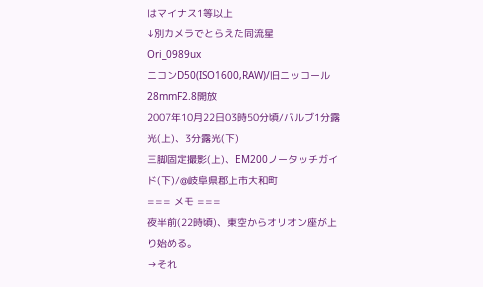はマイナス1等以上
↓別カメラでとらえた同流星
Ori_0989ux
ニコンD50(ISO1600,RAW)/旧ニッコール28mmF2.8開放
2007年10月22日03時50分頃/バルブ1分露光(上)、3分露光(下)
三脚固定撮影(上)、EM200ノータッチガイド(下)/@岐阜県郡上市大和町
=== メモ ===
夜半前(22時頃)、東空からオリオン座が上り始める。
→それ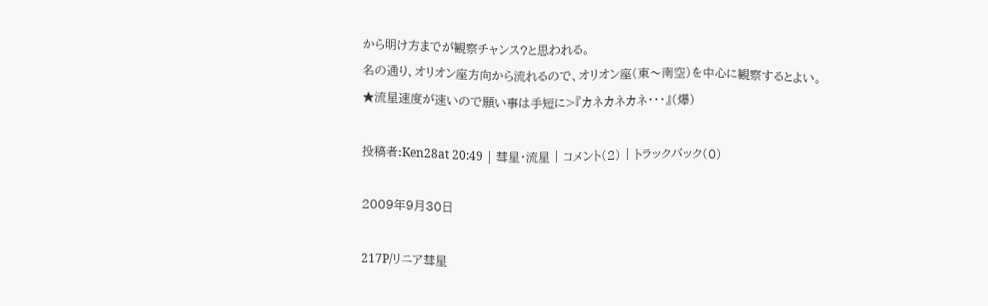から明け方までが観察チャンス?と思われる。
名の通り、オリオン座方向から流れるので、オリオン座(東〜南空)を中心に観察するとよい。
★流星速度が速いので願い事は手短に>『カネカネカネ・・・』(爆)

投稿者:Ken28at 20:49 | 彗星・流星 | コメント(2) | トラックバック(0)

2009年9月30日

217P/リニア彗星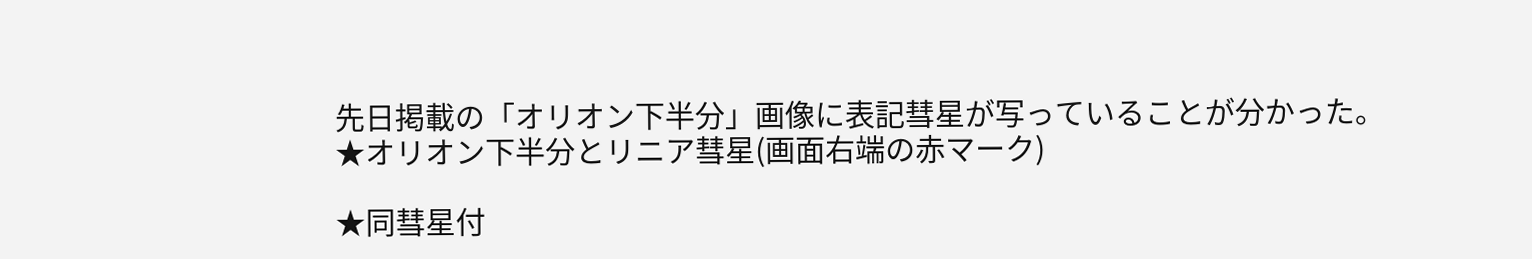先日掲載の「オリオン下半分」画像に表記彗星が写っていることが分かった。
★オリオン下半分とリニア彗星(画面右端の赤マーク)

★同彗星付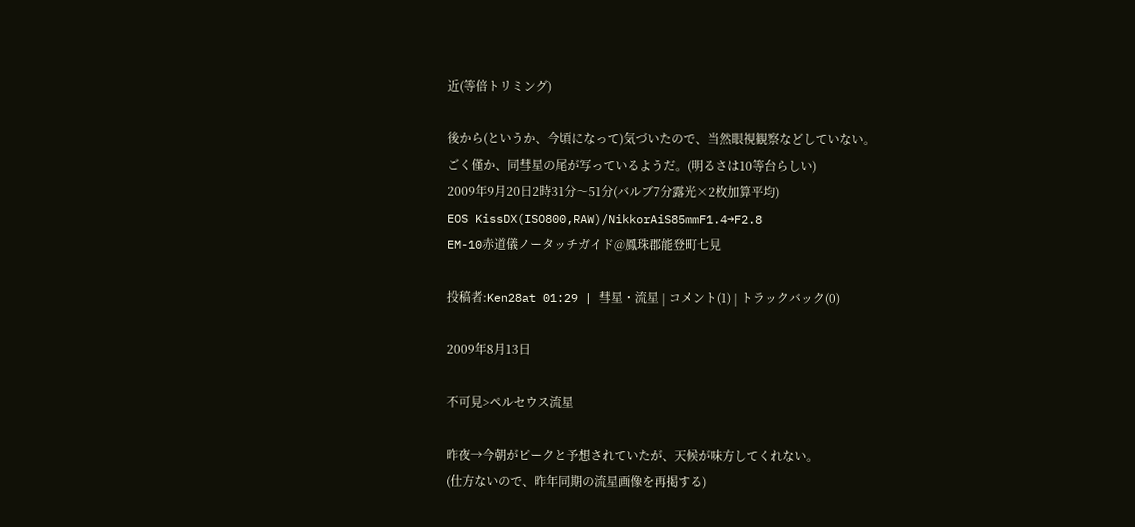近(等倍トリミング)

後から(というか、今頃になって)気づいたので、当然眼視観察などしていない。
ごく僅か、同彗星の尾が写っているようだ。(明るさは10等台らしい)
2009年9月20日2時31分〜51分(バルブ7分露光×2枚加算平均)
EOS KissDX(ISO800,RAW)/NikkorAiS85mmF1.4→F2.8
EM-10赤道儀ノータッチガイド@鳳珠郡能登町七見

投稿者:Ken28at 01:29 | 彗星・流星 | コメント(1) | トラックバック(0)

2009年8月13日

不可見>ペルセウス流星

昨夜→今朝がピークと予想されていたが、天候が味方してくれない。
(仕方ないので、昨年同期の流星画像を再掲する)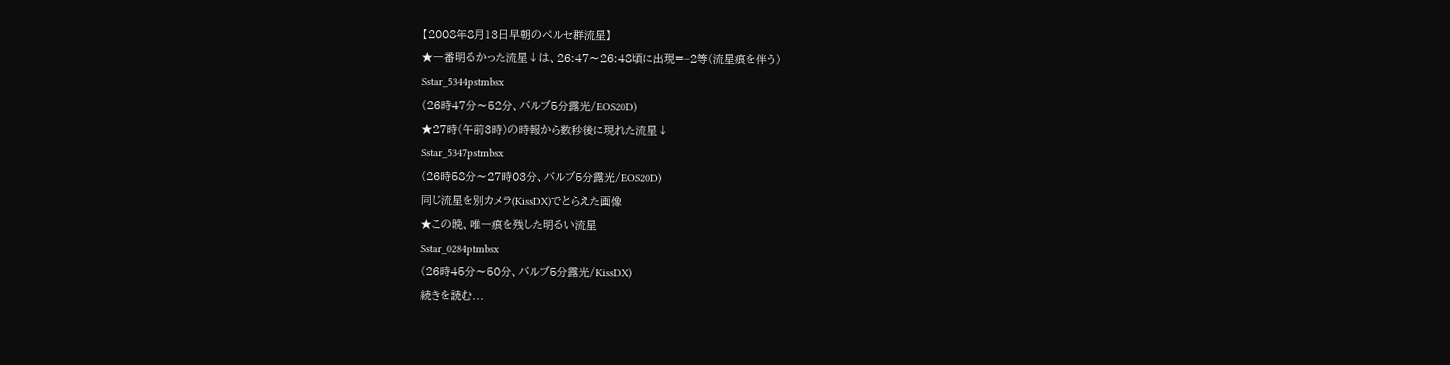【2008年8月13日早朝のペルセ群流星】
★一番明るかった流星↓は、26:47〜26:48頃に出現=−2等(流星痕を伴う)
Sstar_5344pstmbsx
(26時47分〜52分、バルブ5分露光/EOS20D)
★27時(午前3時)の時報から数秒後に現れた流星↓
Sstar_5347pstmbsx
(26時58分〜27時03分、バルブ5分露光/EOS20D)
同じ流星を別カメラ(KissDX)でとらえた画像
★この晩、唯一痕を残した明るい流星
Sstar_0284ptmbsx
(26時45分〜50分、バルブ5分露光/KissDX)
続きを読む...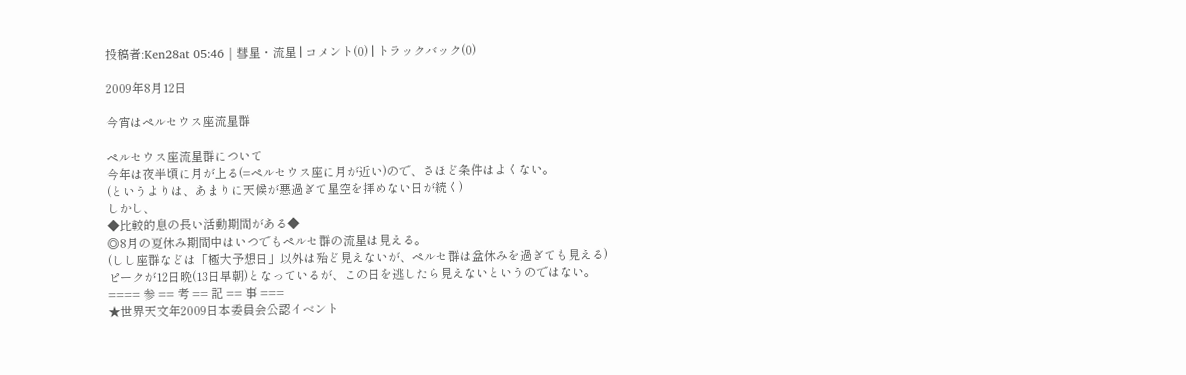投稿者:Ken28at 05:46 | 彗星・流星 | コメント(0) | トラックバック(0)

2009年8月12日

今宵はペルセウス座流星群

ペルセウス座流星群について
今年は夜半頃に月が上る(=ペルセウス座に月が近い)ので、さほど条件はよくない。
(というよりは、あまりに天候が悪過ぎて星空を拝めない日が続く)
しかし、
◆比較的息の長い活動期間がある◆
◎8月の夏休み期間中はいつでもペルセ群の流星は見える。
(しし座群などは「極大予想日」以外は殆ど見えないが、ペルセ群は盆休みを過ぎても見える)
ピークが12日晩(13日早朝)となっているが、この日を逃したら見えないというのではない。
==== 参 == 考 == 記 == 事 ===
★世界天文年2009日本委員会公認イベント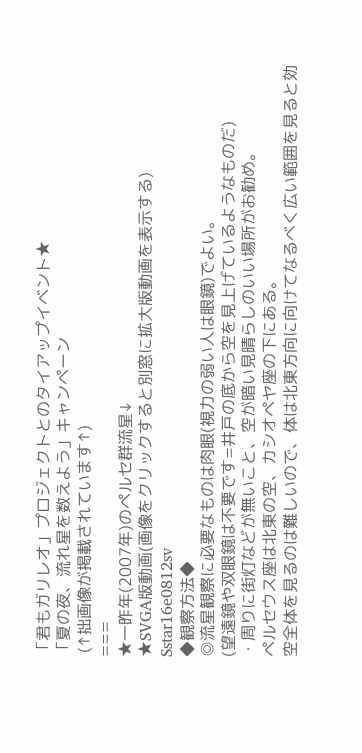「君もガリレオ」プロジェクトとのタイアップイベント★
「夏の夜、流れ星を数えよう」キャンペーン
 (↑拙画像が掲載されています↑)
===
★一昨年(2007年)のペルセ群流星↓
★SVGA版動画(画像をクリックすると別窓に拡大版動画を表示する)
Sstar16e0812sv
◆観察方法◆
◎流星観察に必要なものは肉眼(視力の弱い人は眼鏡)でよい。
(望遠鏡や双眼鏡は不要です=井戸の底から空を見上げているようなものだ)
・周りに街灯などが無いこと、空が暗い見晴らしのいい場所がお勧め。
ペルセウス座は北東の空、カシオペヤ座の下にある。
空全体を見るのは難しいので、体は北東方向に向けてなるべく広い範囲を見ると効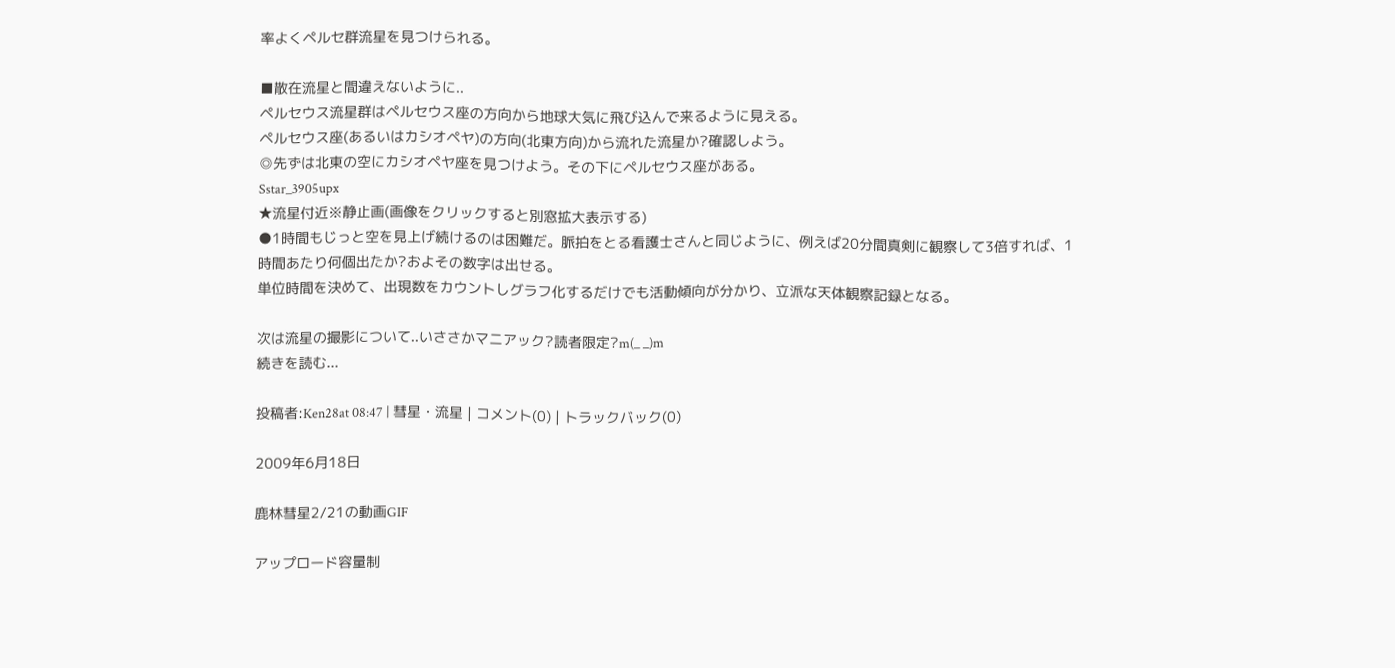率よくペルセ群流星を見つけられる。

■散在流星と間違えないように..
ペルセウス流星群はペルセウス座の方向から地球大気に飛び込んで来るように見える。
ペルセウス座(あるいはカシオペヤ)の方向(北東方向)から流れた流星か?確認しよう。
◎先ずは北東の空にカシオペヤ座を見つけよう。その下にペルセウス座がある。
Sstar_3905upx
★流星付近※静止画(画像をクリックすると別窓拡大表示する)
●1時間もじっと空を見上げ続けるのは困難だ。脈拍をとる看護士さんと同じように、例えば20分間真剣に観察して3倍すれば、1時間あたり何個出たか?およその数字は出せる。
単位時間を決めて、出現数をカウントしグラフ化するだけでも活動傾向が分かり、立派な天体観察記録となる。

次は流星の撮影について..いささかマニアック?読者限定?m(_ _)m
続きを読む...

投稿者:Ken28at 08:47 | 彗星・流星 | コメント(0) | トラックバック(0)

2009年6月18日

鹿林彗星2/21の動画GIF

アップロード容量制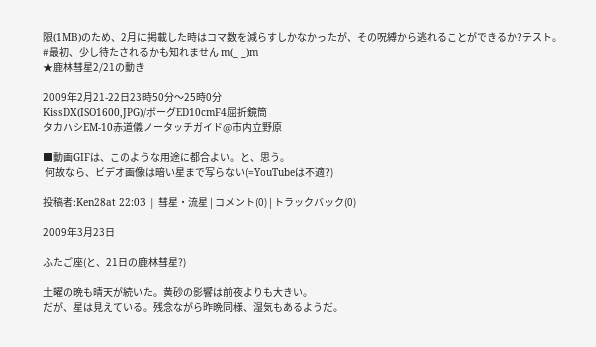限(1MB)のため、2月に掲載した時はコマ数を減らすしかなかったが、その呪縛から逃れることができるか?テスト。
#最初、少し待たされるかも知れません m(_ _)m
★鹿林彗星2/21の動き

2009年2月21-22日23時50分〜25時0分
KissDX(ISO1600,JPG)/ボーグED10cmF4屈折鏡筒
タカハシEM-10赤道儀ノータッチガイド@市内立野原

■動画GIFは、このような用途に都合よい。と、思う。
 何故なら、ビデオ画像は暗い星まで写らない(=YouTubeは不適?)

投稿者:Ken28at 22:03 | 彗星・流星 | コメント(0) | トラックバック(0)

2009年3月23日

ふたご座(と、21日の鹿林彗星?)

土曜の晩も晴天が続いた。黄砂の影響は前夜よりも大きい。
だが、星は見えている。残念ながら昨晩同様、湿気もあるようだ。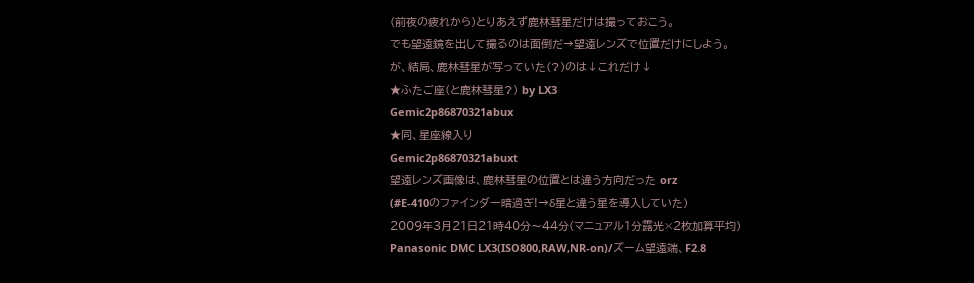(前夜の疲れから)とりあえず鹿林彗星だけは撮っておこう。
でも望遠鏡を出して撮るのは面倒だ→望遠レンズで位置だけにしよう。
が、結局、鹿林彗星が写っていた(?)のは↓これだけ↓
★ふたご座(と鹿林彗星?) by LX3
Gemic2p86870321abux
★同、星座線入り
Gemic2p86870321abuxt
望遠レンズ画像は、鹿林彗星の位置とは違う方向だった orz
(#E-410のファインダー暗過ぎ!→δ星と違う星を導入していた)
2009年3月21日21時40分〜44分(マニュアル1分露光×2枚加算平均)
Panasonic DMC LX3(ISO800,RAW,NR-on)/ズーム望遠端、F2.8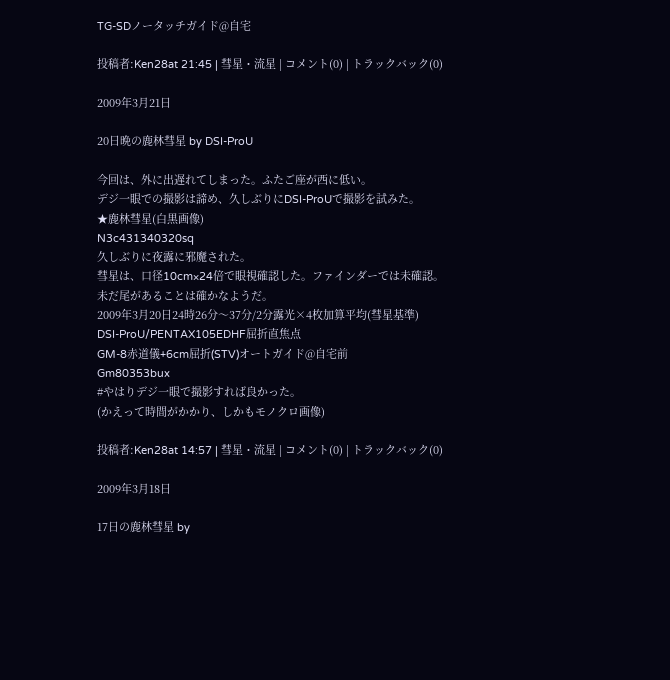TG-SDノータッチガイド@自宅

投稿者:Ken28at 21:45 | 彗星・流星 | コメント(0) | トラックバック(0)

2009年3月21日

20日晩の鹿林彗星 by DSI-ProU

今回は、外に出遅れてしまった。ふたご座が西に低い。
デジ一眼での撮影は諦め、久しぶりにDSI-ProUで撮影を試みた。
★鹿林彗星(白黒画像)
N3c431340320sq
久しぶりに夜露に邪魔された。
彗星は、口径10cm×24倍で眼視確認した。ファインダーでは未確認。
未だ尾があることは確かなようだ。
2009年3月20日24時26分〜37分/2分露光×4枚加算平均(彗星基準)
DSI-ProU/PENTAX105EDHF屈折直焦点
GM-8赤道儀+6cm屈折(STV)オートガイド@自宅前
Gm80353bux
#やはりデジ一眼で撮影すれば良かった。
(かえって時間がかかり、しかもモノクロ画像)

投稿者:Ken28at 14:57 | 彗星・流星 | コメント(0) | トラックバック(0)

2009年3月18日

17日の鹿林彗星 by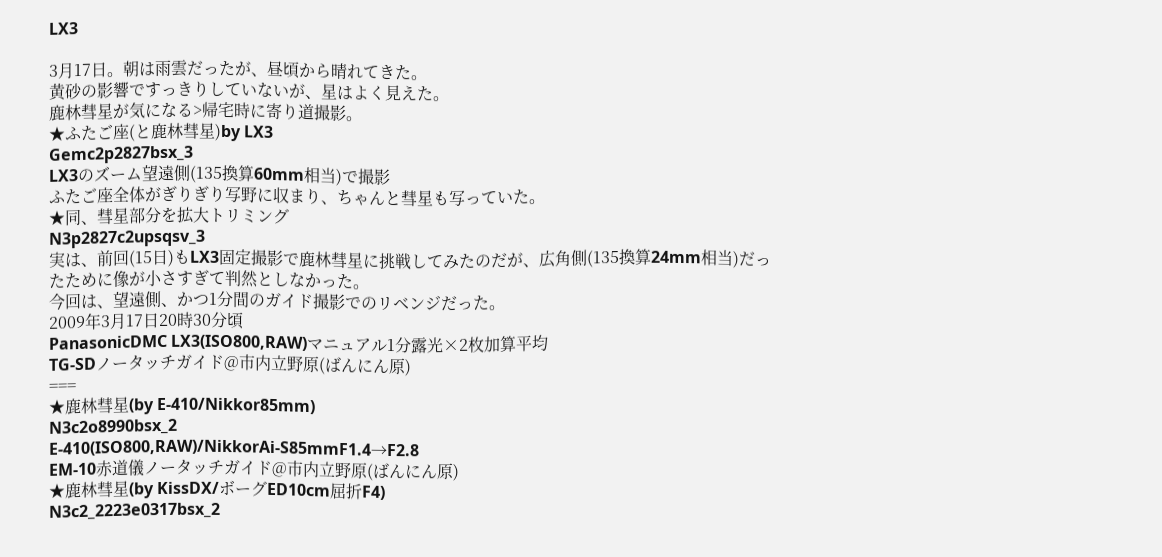LX3

3月17日。朝は雨雲だったが、昼頃から晴れてきた。
黄砂の影響ですっきりしていないが、星はよく見えた。
鹿林彗星が気になる>帰宅時に寄り道撮影。
★ふたご座(と鹿林彗星)by LX3
Gemc2p2827bsx_3
LX3のズーム望遠側(135換算60mm相当)で撮影
ふたご座全体がぎりぎり写野に収まり、ちゃんと彗星も写っていた。
★同、彗星部分を拡大トリミング
N3p2827c2upsqsv_3
実は、前回(15日)もLX3固定撮影で鹿林彗星に挑戦してみたのだが、広角側(135換算24mm相当)だったために像が小さすぎて判然としなかった。
今回は、望遠側、かつ1分間のガイド撮影でのリベンジだった。
2009年3月17日20時30分頃
PanasonicDMC LX3(ISO800,RAW)マニュアル1分露光×2枚加算平均
TG-SDノータッチガイド@市内立野原(ばんにん原)
===
★鹿林彗星(by E-410/Nikkor85mm)
N3c2o8990bsx_2
E-410(ISO800,RAW)/NikkorAi-S85mmF1.4→F2.8
EM-10赤道儀ノータッチガイド@市内立野原(ばんにん原)
★鹿林彗星(by KissDX/ボーグED10cm屈折F4)
N3c2_2223e0317bsx_2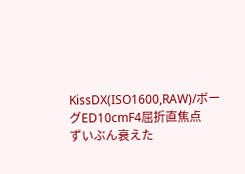KissDX(ISO1600,RAW)/ボーグED10cmF4屈折直焦点
ずいぶん衰えた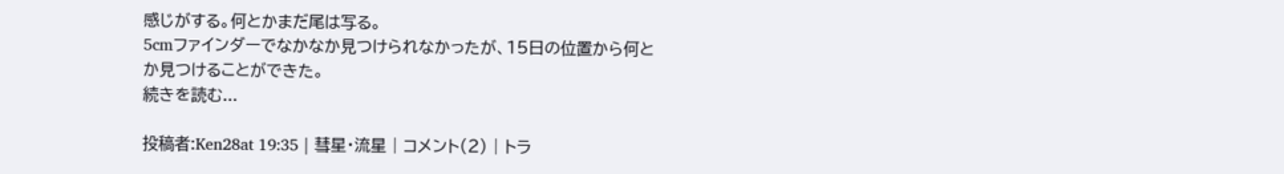感じがする。何とかまだ尾は写る。
5cmファインダーでなかなか見つけられなかったが、15日の位置から何とか見つけることができた。
続きを読む...

投稿者:Ken28at 19:35 | 彗星・流星 | コメント(2) | トラ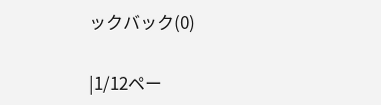ックバック(0)

|1/12ペー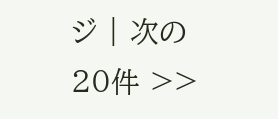ジ | 次の20件 >>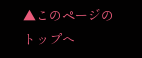▲このページのトップへ